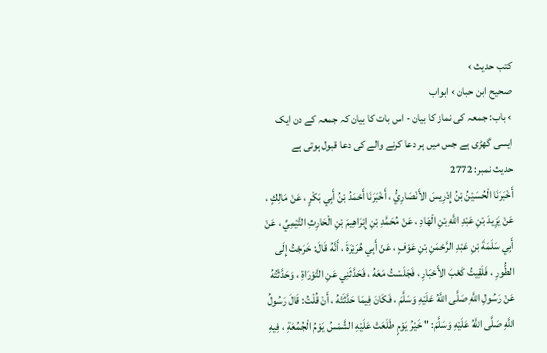کتب حدیث ›
صحیح ابن حبان › ابواب
› باب: جمعہ کی نماز کا بیان - اس بات کا بیان کہ جمعہ کے دن ایک ایسی گھڑی ہے جس میں ہر دعا کرنے والے کی دعا قبول ہوتی ہے
حدیث نمبر: 2772
أَخْبَرَنَا الْحُسَيْنُ بْنُ إِدْرِيسَ الأَنْصَارِيُّ ، أَخْبَرَنَا أَحْمَدُ بْنُ أَبِي بَكْرٍ ، عَنْ مَالِكٍ ، عَنْ يَزِيدَ بْنِ عَبْدِ اللَّهِ بْنِ الْهَادِ ، عَنْ مُحَمَّدِ بْنِ إِبْرَاهِيمَ بْنِ الْحَارِثِ التَّيْمِيِّ ، عَنْ أَبِي سَلَمَةَ بْنِ عَبْدِ الرَّحْمَنِ بْنِ عَوْفٍ ، عَنْ أَبِي هُرَيْرَةَ ، أَنَّهُ قَالَ: خَرَجْتُ إِلَى الطُّورِ ، فَلَقِيتُ كَعْبَ الأَحْبَارِ ، فَجَلَسْتُ مَعَهُ ، فَحَدَّثَنِي عَنِ التَّوْرَاةِ ، وَحَدَّثْتُهُ عَنْ رَسُولِ اللَّهِ صَلَّى اللَّهُ عَلَيْهِ وَسَلَّمَ ، فَكَانَ فِيمَا حَدَّثَتْهُ ، أَنْ قُلْتُ: قَالَ رَسُولُ اللَّهِ صَلَّى اللَّهُ عَلَيْهِ وَسَلَّمَ: " خَيْرُ يَوْمٍ طَلَعَتْ عَلَيْهِ الشَّمْسُ يَوْمُ الْجُمُعَةِ ، فِيهِ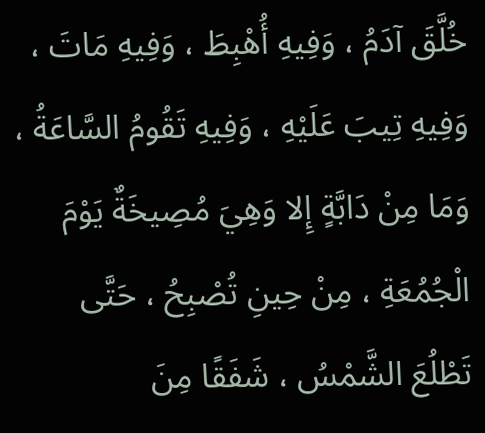خُلَّقَ آدَمُ ، وَفِيهِ أُهْبِطَ ، وَفِيهِ مَاتَ ، وَفِيهِ تِيبَ عَلَيْهِ ، وَفِيهِ تَقُومُ السَّاعَةُ ، وَمَا مِنْ دَابَّةٍ إِلا وَهِيَ مُصِيخَةٌ يَوْمَ الْجُمُعَةِ ، مِنْ حِينِ تُصْبِحُ ، حَتَّى تَطْلُعَ الشَّمْسُ ، شَفَقًا مِنَ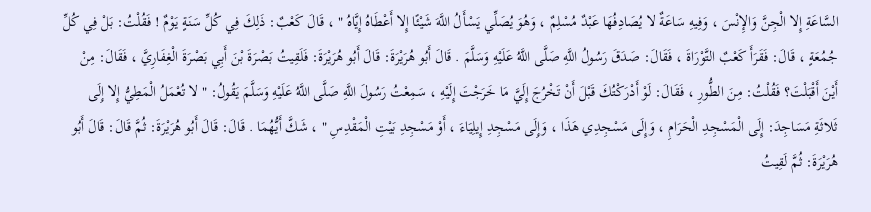السَّاعَةِ إِلا الْجِنَّ وَالإِنْسَ ، وَفِيهِ سَاعَةٌ لا يُصَادِفُهَا عَبْدٌ مُسْلِمٌ ، وَهُوَ يُصَلِّي يَسْأَلُ اللَّهَ شَيْئًا إِلا أَعْطَاهُ إِيَّاهُ " ، قَالَ كَعْبٌ: ذَلِكَ فِي كُلِّ سَنَةٍ يَوْمٌ ! فَقُلْتُ: بَلْ فِي كُلِّ جُمُعَةٍ ، قَالَ: فَقَرَأَ كَعْبٌ التَّوْرَاةَ ، فَقَالَ: صَدَقَ رَسُولُ اللَّهِ صَلَّى اللَّهُ عَلَيْهِ وَسَلَّمَ . قَالَ أَبُو هُرَيْرَةَ: قَالَ أَبُو هُرَيْرَةَ: فَلَقِيتُ بَصْرَةَ بْنَ أَبِي بَصْرَةَ الْغِفَارِيَّ ، فَقَالَ: مِنْ أَيْنَ أَقْبَلْتَ؟ فَقُلْتُ: مِنَ الطُّورِ ، فَقَالَ: لَوْ أَدْرَكْتُكَ قَبْلَ أَنْ تَخْرُجَ إِلَيَّ مَا خَرَجْتَ إِلَيْهِ ، سَمِعْتُ رَسُولَ اللَّهِ صَلَّى اللَّهُ عَلَيْهِ وَسَلَّمَ يَقُولُ: " لا تُعْمَلُ الْمَطِيُّ إِلا إِلَى ثَلاثَةِ مَسَاجِدَ: إِلَى الْمَسْجِدِ الْحَرَامِ ، وَإِلَى مَسْجِدِي هَذَا ، وَإِلَى مَسْجِدِ إِيلِيَاءَ ، أَوْ مَسْجِدِ بَيْتِ الْمَقْدِسِ " ، شَكَّ أَيُّهُمَا . قَالَ: قَالَ أَبُو هُرَيْرَةَ: ثُمَّ قَالَ: قَالَ أَبُو هُرَيْرَةَ: ثُمَّ لَقِيتُ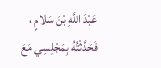عَبْدَ اللَّهِ بْنَ سَلامٍ ، فَحَدَّثْتُهُ بِمَجْلِسِي مَعَ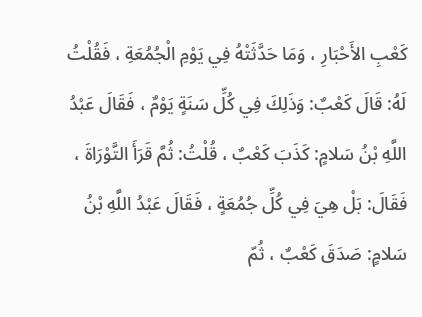كَعْبِ الأَحْبَارِ ، وَمَا حَدَّثَتْهُ فِي يَوْمِ الْجُمُعَةِ ، فَقُلْتُ لَهُ: قَالَ كَعْبٌ: وَذَلِكَ فِي كُلِّ سَنَةٍ يَوْمٌ ، فَقَالَ عَبْدُ اللَّهِ بْنُ سَلامٍ: كَذَبَ كَعْبٌ ، قُلْتُ: ثُمَّ قَرَأَ التَّوْرَاةَ ، فَقَالَ: بَلْ هِيَ فِي كُلِّ جُمُعَةٍ ، فَقَالَ عَبْدُ اللَّهِ بْنُ سَلامٍ: صَدَقَ كَعْبٌ ، ثُمّ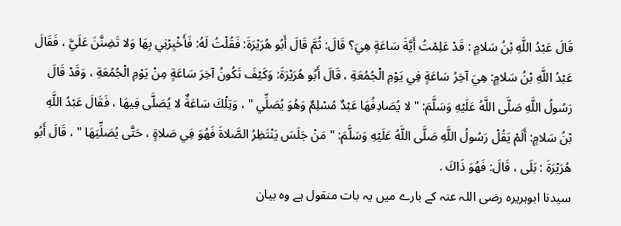قَالَ عَبْدُ اللَّهِ بْنُ سَلامٍ : قَدْ عَلِمْتُ أَيَّةَ سَاعَةٍ هِيَ؟ قَالَ: ثُمَّ قَالَ أَبُو هُرَيْرَةَ: فَقُلْتُ لَهُ: فَأَخْبِرْنِي بِهَا وَلا تَضِنَّنَ عَلَيَّ ، فَقَالَ عَبْدُ اللَّهِ بْنُ سَلامٍ: هِيَ آخِرُ سَاعَةٍ فِي يَوْمِ الْجُمُعَةِ ، قَالَ أَبُو هُرَيْرَةَ: وَكَيْفَ تَكُونُ آخِرَ سَاعَةٍ مِنْ يَوْمِ الْجُمُعَةِ ، وَقَدْ قَالَ رَسُولُ اللَّهِ صَلَّى اللَّهُ عَلَيْهِ وَسَلَّمَ: " لا يُصَادِفُهَا عَبْدٌ مُسْلِمٌ وَهُوَ يُصَلِّي " ، وَتِلْكَ سَاعَةٌ لا يُصَلَّى فِيهَا ، فَقَالَ عَبْدُ اللَّهِ بْنُ سَلامٍ: أَلَمْ يَقُلْ رَسُولُ اللَّهِ صَلَّى اللَّهُ عَلَيْهِ وَسَلَّمَ: " مَنْ جَلَسَ يَنْتَظِرُ الصَّلاةَ فَهُوَ فِي صَلاةٍ ، حَتَّى يُصَلِّيَهَا " ، قَالَ أَبُو هُرَيْرَةَ : بَلَى ، قَالَ: فَهُوَ ذَاكَ .
سیدنا ابوہریرہ رضی اللہ عنہ کے بارے میں یہ بات منقول ہے وہ بیان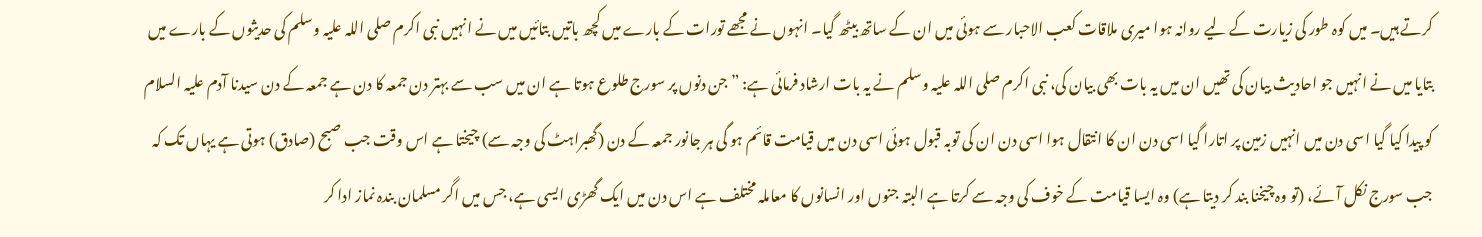کرتے ہیں۔ میں کوہ طور کی زیارت کے لیے روانہ ہوا میری ملاقات کعب الاحبار سے ہوئی میں ان کے ساتھ بیٹھ گیا۔ انہوں نے مجھے تورات کے بارے میں کچھ باتیں بتائیں میں نے انہیں نبی اکرم صلی اللہ علیہ وسلم کی حدیثوں کے بارے میں بتایا میں نے انہیں جو احادیث بیان کی تھیں ان میں یہ بات بھی بیان کی، نبی اکرم صلی اللہ علیہ وسلم نے یہ بات ارشاد فرمائی ہے: ” جن دنوں پر سورج طلوع ہوتا ہے ان میں سب سے بہتر دن جمعہ کا دن ہے جمعہ کے دن سیدنا آدم علیہ السلام کو پیدا کیا گیا اسی دن میں انہیں زمین پر اتارا گیا اسی دن ان کا انتقال ہوا اسی دن ان کی توبہ قبول ہوئی اسی دن میں قیامت قائم ہو گی ہر جانور جمعہ کے دن (گھبراہٹ کی وجہ سے) چیختا ہے اس وقت جب صبح (صادق) ہوتی ہے یہاں تک کہ جب سورج نکل آئے، (تو وہ چیخنا بند کر دیتا ہے) وہ ایسا قیامت کے خوف کی وجہ سے کرتا ہے البتہ جنوں اور انسانوں کا معاملہ مختلف ہے اس دن میں ایک گھڑی ایسی ہے، جس میں اگر مسلمان بندہ نماز ادا کر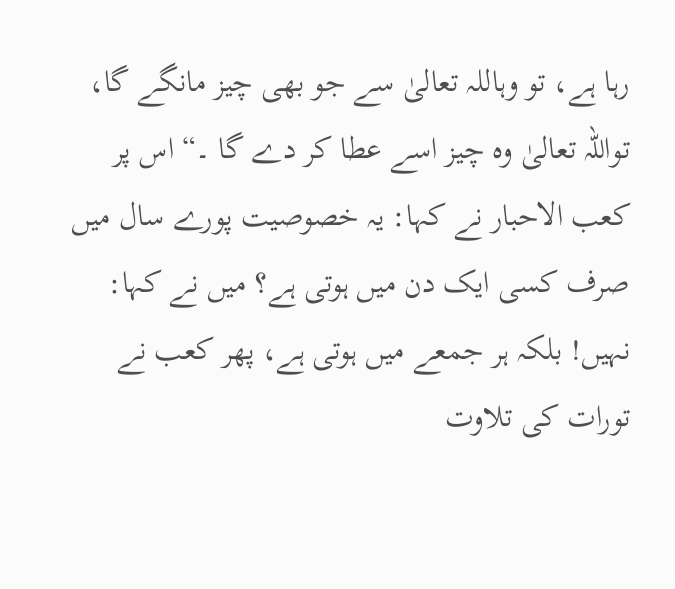رہا ہے، تو وہاللہ تعالیٰ سے جو بھی چیز مانگے گا، تواللہ تعالیٰ وہ چیز اسے عطا کر دے گا ۔“ اس پر کعب الاحبار نے کہا: یہ خصوصیت پورے سال میں صرف کسی ایک دن میں ہوتی ہے؟ میں نے کہا: نہیں! بلکہ ہر جمعے میں ہوتی ہے، پھر کعب نے تورات کی تلاوت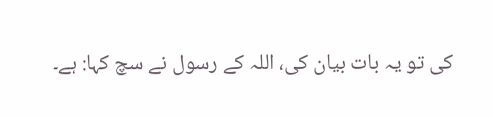کی تو یہ بات بیان کی، اللہ کے رسول نے سچ کہا: ہے۔